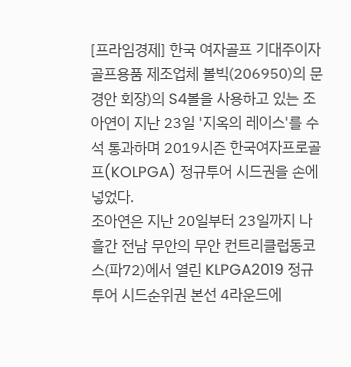[프라임경제] 한국 여자골프 기대주이자 골프용품 제조업체 볼빅(206950)의 문경안 회장)의 S4볼을 사용하고 있는 조아연이 지난 23일 '지옥의 레이스'를 수석 통과하며 2019시즌 한국여자프로골프(KOLPGA) 정규투어 시드권을 손에 넣었다.
조아연은 지난 20일부터 23일까지 나흘간 전남 무안의 무안 컨트리클럽동코스(파72)에서 열린 KLPGA2019 정규투어 시드순위권 본선 4라운드에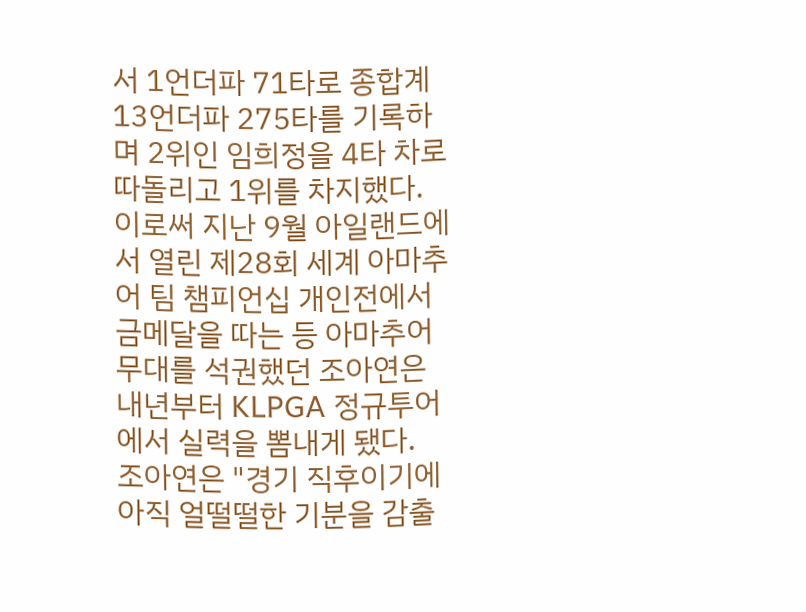서 1언더파 71타로 종합계 13언더파 275타를 기록하며 2위인 임희정을 4타 차로 따돌리고 1위를 차지했다.
이로써 지난 9월 아일랜드에서 열린 제28회 세계 아마추어 팀 챔피언십 개인전에서 금메달을 따는 등 아마추어 무대를 석권했던 조아연은 내년부터 KLPGA 정규투어에서 실력을 뽐내게 됐다.
조아연은 "경기 직후이기에 아직 얼떨떨한 기분을 감출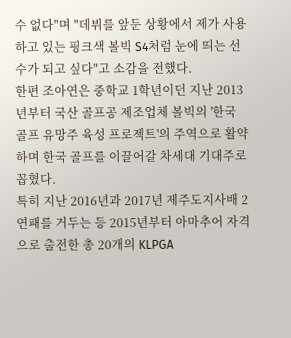수 없다"며 "데뷔를 앞둔 상황에서 제가 사용하고 있는 핑크색 볼빅 S4처럼 눈에 띄는 선수가 되고 싶다"고 소감을 전했다.
한편 조아연은 중학교 1학년이던 지난 2013년부터 국산 골프공 제조업체 볼빅의 '한국 골프 유망주 육성 프로젝트'의 주역으로 활약하며 한국 골프를 이끌어갈 차세대 기대주로 꼽혔다.
특히 지난 2016년과 2017년 제주도지사배 2연패를 거두는 등 2015년부터 아마추어 자격으로 출전한 총 20개의 KLPGA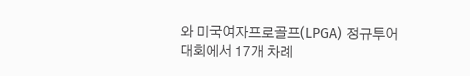와 미국여자프로골프(LPGA) 정규투어 대회에서 17개 차례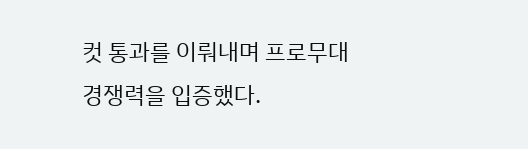컷 통과를 이뤄내며 프로무대 경쟁력을 입증했다.